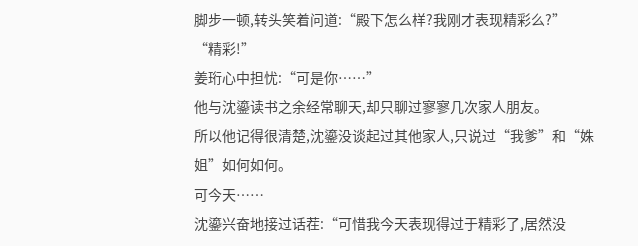脚步一顿,转头笑着问道:“殿下怎么样?我刚才表现精彩么?”
“精彩!”
姜珩心中担忧:“可是你……”
他与沈鎏读书之余经常聊天,却只聊过寥寥几次家人朋友。
所以他记得很清楚,沈鎏没谈起过其他家人,只说过“我爹”和“姝姐”如何如何。
可今天……
沈鎏兴奋地接过话茬:“可惜我今天表现得过于精彩了,居然没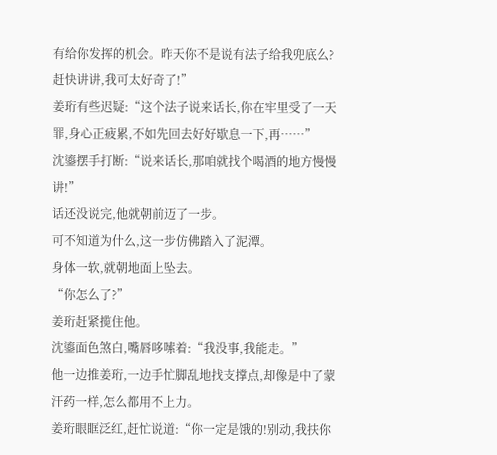有给你发挥的机会。昨天你不是说有法子给我兜底么?赶快讲讲,我可太好奇了!”
姜珩有些迟疑:“这个法子说来话长,你在牢里受了一天罪,身心正疲累,不如先回去好好歇息一下,再……”
沈鎏摆手打断:“说来话长,那咱就找个喝酒的地方慢慢讲!”
话还没说完,他就朝前迈了一步。
可不知道为什么,这一步仿佛踏入了泥潭。
身体一软,就朝地面上坠去。
“你怎么了?”
姜珩赶紧揽住他。
沈鎏面色煞白,嘴唇哆嗦着:“我没事,我能走。”
他一边推姜珩,一边手忙脚乱地找支撑点,却像是中了蒙汗药一样,怎么都用不上力。
姜珩眼眶泛红,赶忙说道:“你一定是饿的!别动,我扶你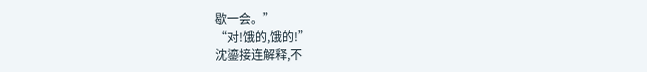歇一会。”
“对!饿的,饿的!”
沈鎏接连解释,不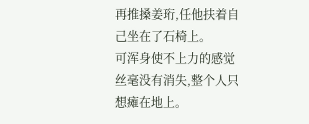再推搡姜珩,任他扶着自己坐在了石椅上。
可浑身使不上力的感觉丝毫没有消失,整个人只想瘫在地上。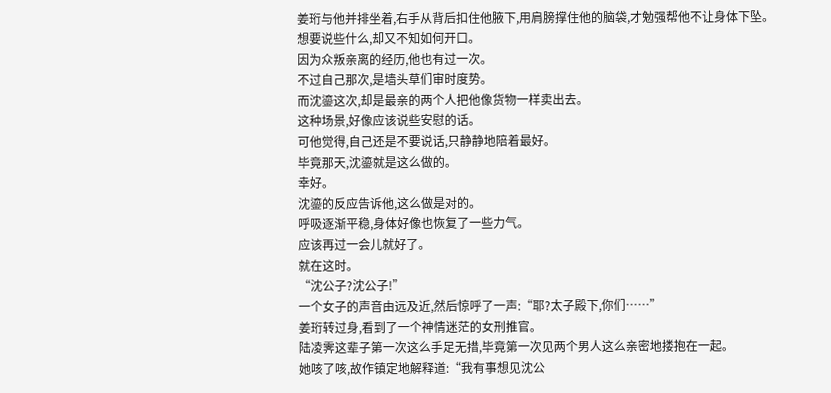姜珩与他并排坐着,右手从背后扣住他腋下,用肩膀撑住他的脑袋,才勉强帮他不让身体下坠。
想要说些什么,却又不知如何开口。
因为众叛亲离的经历,他也有过一次。
不过自己那次,是墙头草们审时度势。
而沈鎏这次,却是最亲的两个人把他像货物一样卖出去。
这种场景,好像应该说些安慰的话。
可他觉得,自己还是不要说话,只静静地陪着最好。
毕竟那天,沈鎏就是这么做的。
幸好。
沈鎏的反应告诉他,这么做是对的。
呼吸逐渐平稳,身体好像也恢复了一些力气。
应该再过一会儿就好了。
就在这时。
“沈公子?沈公子!”
一个女子的声音由远及近,然后惊呼了一声:“耶?太子殿下,你们……”
姜珩转过身,看到了一个神情迷茫的女刑推官。
陆凌霁这辈子第一次这么手足无措,毕竟第一次见两个男人这么亲密地搂抱在一起。
她咳了咳,故作镇定地解释道:“我有事想见沈公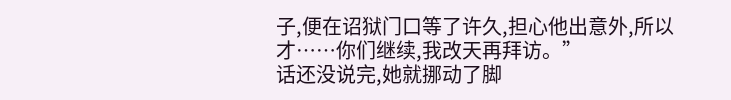子,便在诏狱门口等了许久,担心他出意外,所以才……你们继续,我改天再拜访。”
话还没说完,她就挪动了脚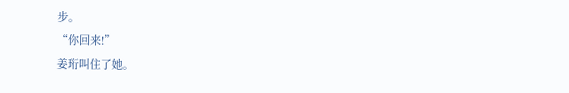步。
“你回来!”
姜珩叫住了她。